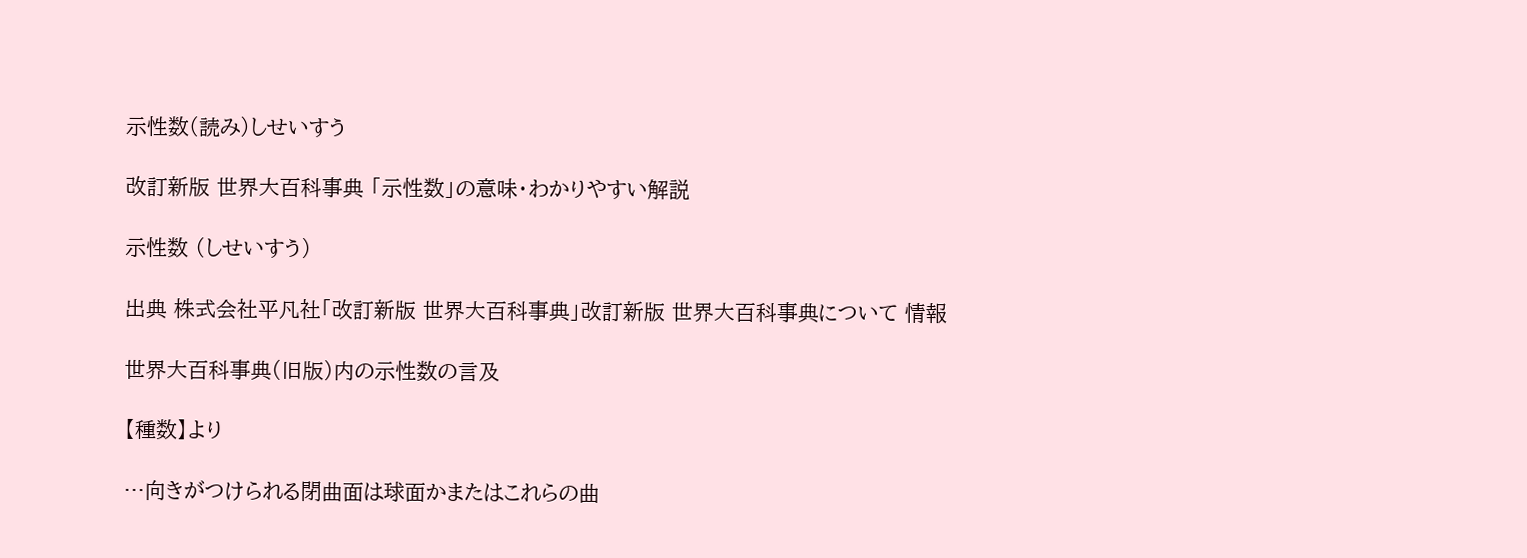示性数(読み)しせいすう

改訂新版 世界大百科事典 「示性数」の意味・わかりやすい解説

示性数 (しせいすう)

出典 株式会社平凡社「改訂新版 世界大百科事典」改訂新版 世界大百科事典について 情報

世界大百科事典(旧版)内の示性数の言及

【種数】より

…向きがつけられる閉曲面は球面かまたはこれらの曲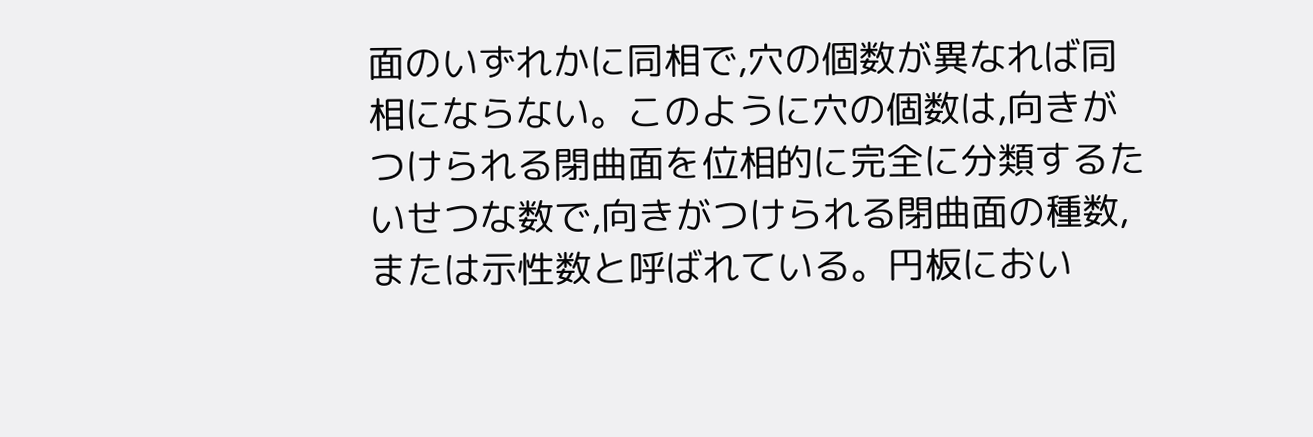面のいずれかに同相で,穴の個数が異なれば同相にならない。このように穴の個数は,向きがつけられる閉曲面を位相的に完全に分類するたいせつな数で,向きがつけられる閉曲面の種数,または示性数と呼ばれている。円板におい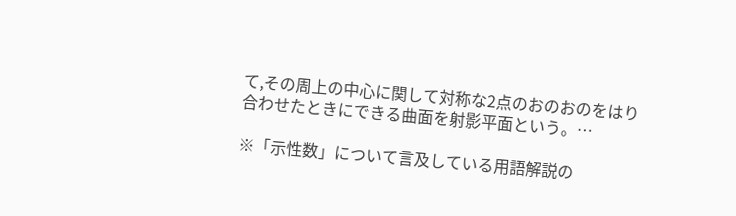て,その周上の中心に関して対称な2点のおのおのをはり合わせたときにできる曲面を射影平面という。…

※「示性数」について言及している用語解説の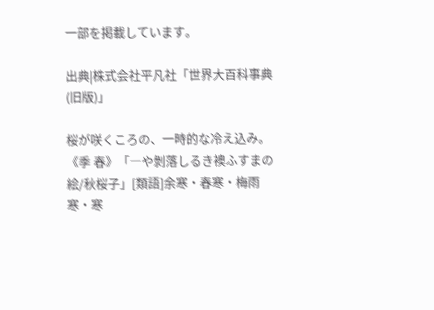一部を掲載しています。

出典|株式会社平凡社「世界大百科事典(旧版)」

桜が咲くころの、一時的な冷え込み。《季 春》「―や剝落しるき襖ふすまの絵/秋桜子」[類語]余寒・春寒・梅雨寒・寒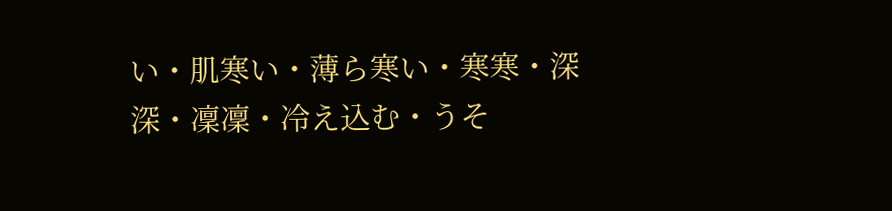い・肌寒い・薄ら寒い・寒寒・深深・凜凜・冷え込む・うそ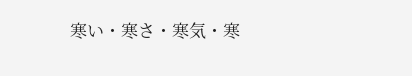寒い・寒さ・寒気・寒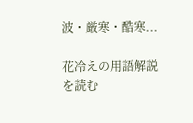波・厳寒・酷寒...

花冷えの用語解説を読む